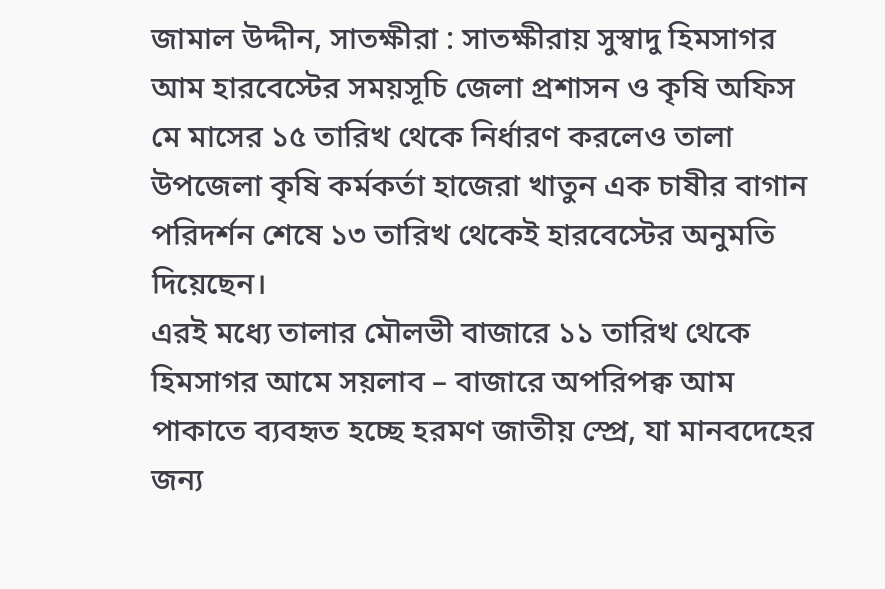জামাল উদ্দীন, সাতক্ষীরা : সাতক্ষীরায় সুস্বাদু হিমসাগর আম হারবেস্টের সময়সূচি জেলা প্রশাসন ও কৃষি অফিস মে মাসের ১৫ তারিখ থেকে নির্ধারণ করলেও তালা উপজেলা কৃষি কর্মকর্তা হাজেরা খাতুন এক চাষীর বাগান পরিদর্শন শেষে ১৩ তারিখ থেকেই হারবেস্টের অনুমতি দিয়েছেন।
এরই মধ্যে তালার মৌলভী বাজারে ১১ তারিখ থেকে হিমসাগর আমে সয়লাব – বাজারে অপরিপক্ব আম পাকাতে ব্যবহৃত হচ্ছে হরমণ জাতীয় স্প্রে, যা মানবদেহের জন্য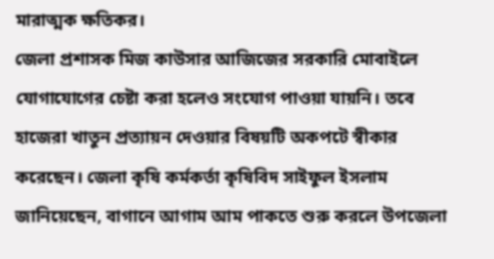মারাত্মক ক্ষতিকর।
জেলা প্রশাসক মিজ কাউসার আজিজের সরকারি মোবাইলে যোগাযোগের চেষ্টা করা হলেও সংযোগ পাওয়া যায়নি। তবে হাজেরা খাতুন প্রত্যায়ন দেওয়ার বিষয়টি অকপটে স্বীকার করেছেন। জেলা কৃষি কর্মকর্তা কৃষিবিদ সাইফুল ইসলাম জানিয়েছেন, বাগানে আগাম আম পাকতে শুরু করলে উপজেলা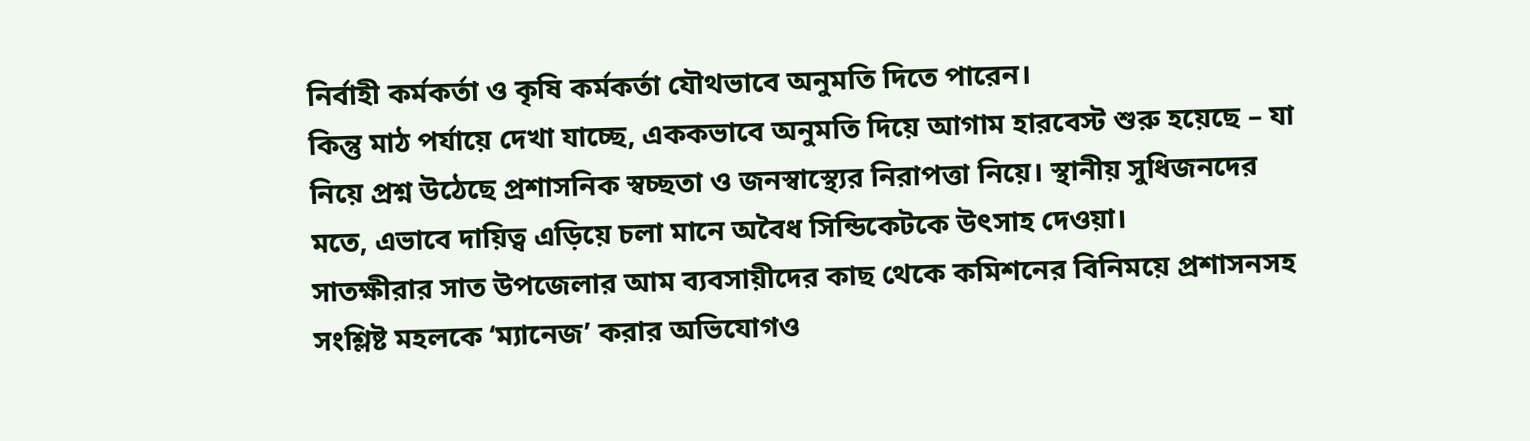নির্বাহী কর্মকর্তা ও কৃষি কর্মকর্তা যৌথভাবে অনুমতি দিতে পারেন।
কিন্তু মাঠ পর্যায়ে দেখা যাচ্ছে, এককভাবে অনুমতি দিয়ে আগাম হারবেস্ট শুরু হয়েছে – যা নিয়ে প্রশ্ন উঠেছে প্রশাসনিক স্বচ্ছতা ও জনস্বাস্থ্যের নিরাপত্তা নিয়ে। স্থানীয় সুধিজনদের মতে, এভাবে দায়িত্ব এড়িয়ে চলা মানে অবৈধ সিন্ডিকেটকে উৎসাহ দেওয়া।
সাতক্ষীরার সাত উপজেলার আম ব্যবসায়ীদের কাছ থেকে কমিশনের বিনিময়ে প্রশাসনসহ সংশ্লিষ্ট মহলকে ‘ম্যানেজ’ করার অভিযোগও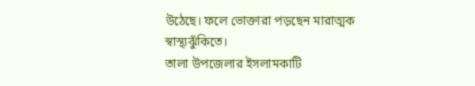উঠেছে। ফলে ভোক্তারা পড়ছেন মারাত্মক স্বাস্থ্যঝুঁকিতে।
তালা উপজেলার ইসলামকাটি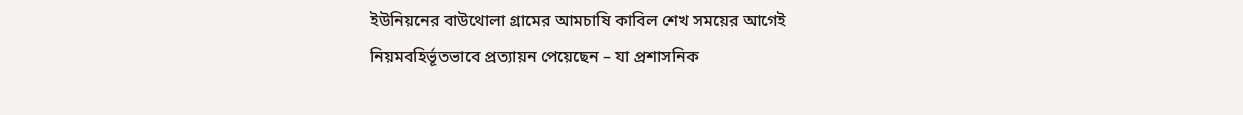ইউনিয়নের বাউথোলা গ্রামের আমচাষি কাবিল শেখ সময়ের আগেই নিয়মবহির্ভূতভাবে প্রত্যায়ন পেয়েছেন – যা প্রশাসনিক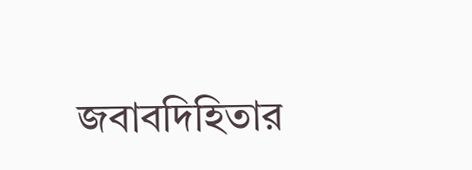জবাবদিহিতার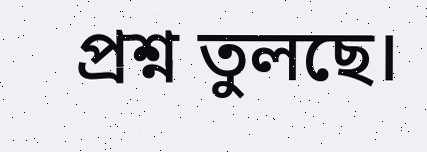প্রশ্ন তুলছে।